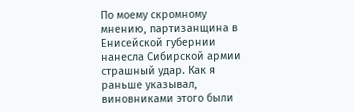По моему скромному мнению, партизанщина в Енисейской губернии нанесла Сибирской армии страшный удар. Как я раньше указывал, виновниками этого были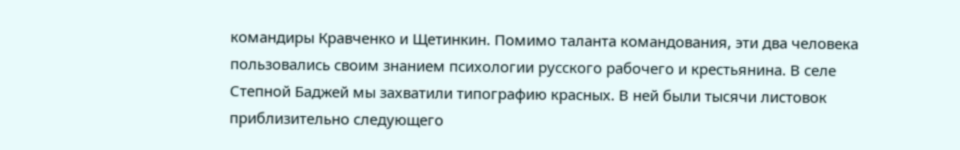командиры Кравченко и Щетинкин. Помимо таланта командования, эти два человека пользовались своим знанием психологии русского рабочего и крестьянина. В селе Степной Баджей мы захватили типографию красных. В ней были тысячи листовок приблизительно следующего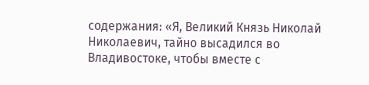содержания: «Я, Великий Князь Николай Николаевич, тайно высадился во Владивостоке, чтобы вместе с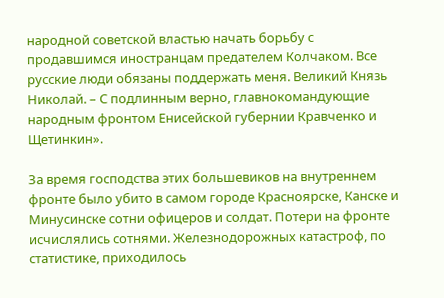народной советской властью начать борьбу с продавшимся иностранцам предателем Колчаком. Все русские люди обязаны поддержать меня. Великий Князь Николай. – С подлинным верно, главнокомандующие народным фронтом Енисейской губернии Кравченко и Щетинкин».

За время господства этих большевиков на внутреннем фронте было убито в самом городе Красноярске, Канске и Минусинске сотни офицеров и солдат. Потери на фронте исчислялись сотнями. Железнодорожных катастроф, по статистике, приходилось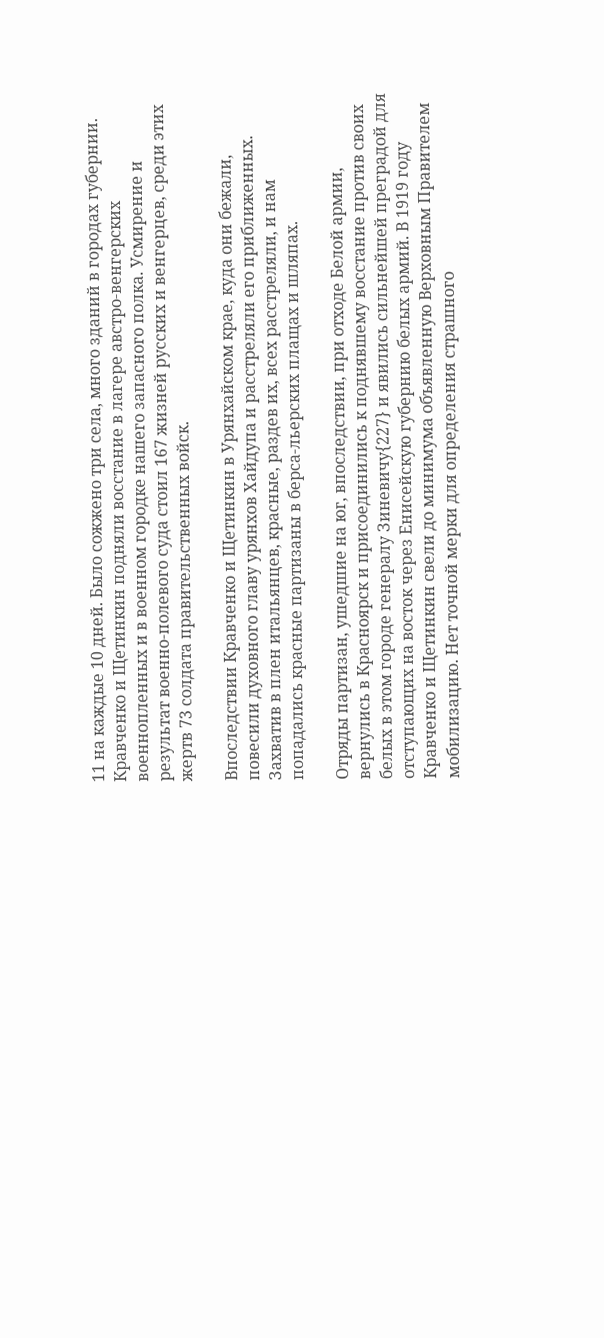11 на каждые 10 дней. Было сожжено три села, много зданий в городах губернии. Кравченко и Щетинкин подняли восстание в лагере австро-венгерских военнопленных и в военном городке нашего запасного полка. Усмирение и результат военно-полевого суда стоил 167 жизней русских и венгерцев, среди этих жертв 73 солдата правительственных войск.

Впоследствии Кравченко и Щетинкин в Урянхайском крае, куда они бежали, повесили духовного главу урянхов Хайдупа и расстреляли его приближенных. Захватив в плен итальянцев, красные, раздев их, всех расстреляли, и нам попадались красные партизаны в берса-льерских плащах и шляпах.

Отряды партизан, ушедшие на юг, впоследствии, при отходе Белой армии, вернулись в Красноярск и присоединились к поднявшему восстание против своих белых в этом городе генералу Зиневичу{227} и явились сильнейшей преградой для отступающих на восток через Енисейскую губернию белых армий. В 1919 году Кравченко и Щетинкин свели до минимума объявленную Верховным Правителем мобилизацию. Нет точной мерки для определения страшного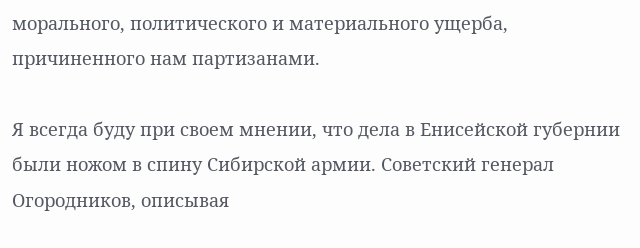морального, политического и материального ущерба, причиненного нам партизанами.

Я всегда буду при своем мнении, что дела в Енисейской губернии были ножом в спину Сибирской армии. Советский генерал Огородников, описывая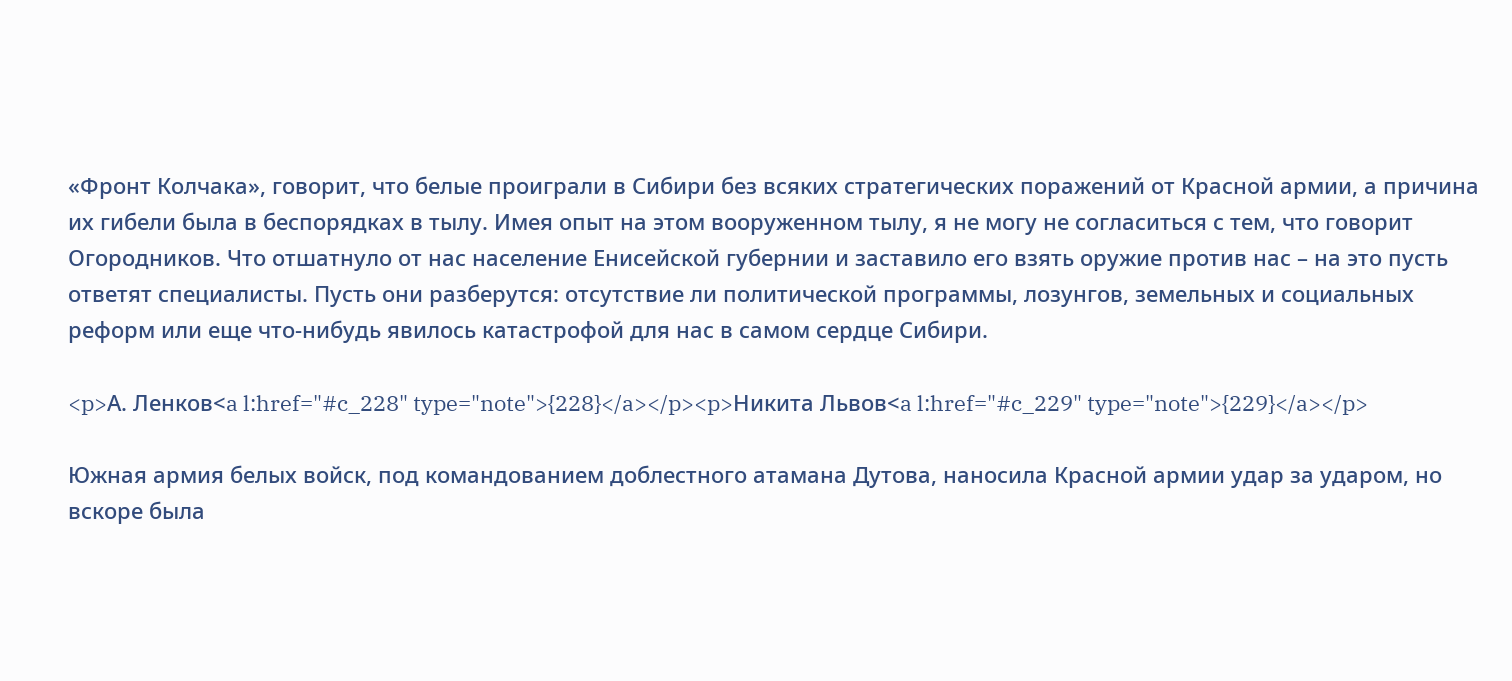«Фронт Колчака», говорит, что белые проиграли в Сибири без всяких стратегических поражений от Красной армии, а причина их гибели была в беспорядках в тылу. Имея опыт на этом вооруженном тылу, я не могу не согласиться с тем, что говорит Огородников. Что отшатнуло от нас население Енисейской губернии и заставило его взять оружие против нас – на это пусть ответят специалисты. Пусть они разберутся: отсутствие ли политической программы, лозунгов, земельных и социальных реформ или еще что-нибудь явилось катастрофой для нас в самом сердце Сибири.

<p>А. Ленков<a l:href="#c_228" type="note">{228}</a></p><p>Никита Львов<a l:href="#c_229" type="note">{229}</a></p>

Южная армия белых войск, под командованием доблестного атамана Дутова, наносила Красной армии удар за ударом, но вскоре была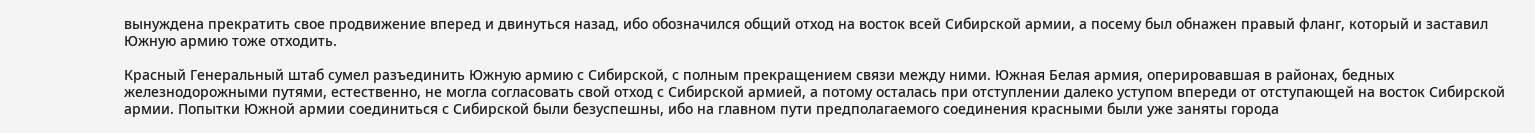вынуждена прекратить свое продвижение вперед и двинуться назад, ибо обозначился общий отход на восток всей Сибирской армии, а посему был обнажен правый фланг, который и заставил Южную армию тоже отходить.

Красный Генеральный штаб сумел разъединить Южную армию с Сибирской, с полным прекращением связи между ними. Южная Белая армия, оперировавшая в районах, бедных железнодорожными путями, естественно, не могла согласовать свой отход с Сибирской армией, а потому осталась при отступлении далеко уступом впереди от отступающей на восток Сибирской армии. Попытки Южной армии соединиться с Сибирской были безуспешны, ибо на главном пути предполагаемого соединения красными были уже заняты города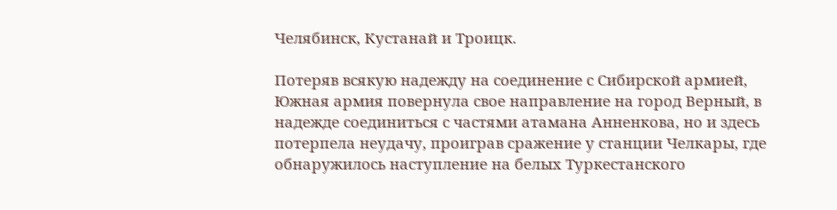Челябинск, Кустанай и Троицк.

Потеряв всякую надежду на соединение с Сибирской армией, Южная армия повернула свое направление на город Верный, в надежде соединиться с частями атамана Анненкова, но и здесь потерпела неудачу, проиграв сражение у станции Челкары, где обнаружилось наступление на белых Туркестанского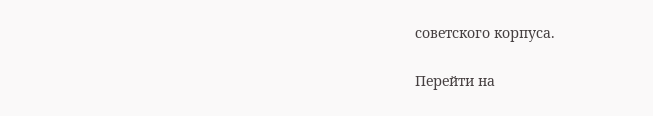советского корпуса.

Перейти на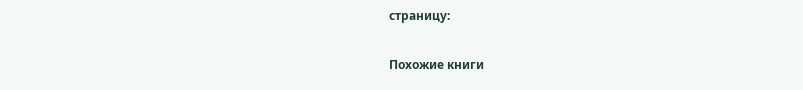страницу:

Похожие книги